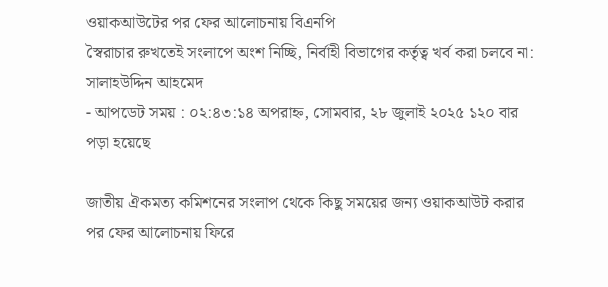ওয়াকআউটের পর ফের আলোচনায় বিএনপি
স্বৈরাচার রুখতেই সংলাপে অংশ নিচ্ছি, নির্বাহী বিভাগের কর্তৃত্ব খর্ব করা চলবে না: সালাহউদ্দিন আহমেদ
- আপডেট সময় : ০২:৪৩:১৪ অপরাহ্ন, সোমবার, ২৮ জুলাই ২০২৫ ১২০ বার পড়া হয়েছে

জাতীয় ঐকমত্য কমিশনের সংলাপ থেকে কিছু সময়ের জন্য ওয়াকআউট করার পর ফের আলোচনায় ফিরে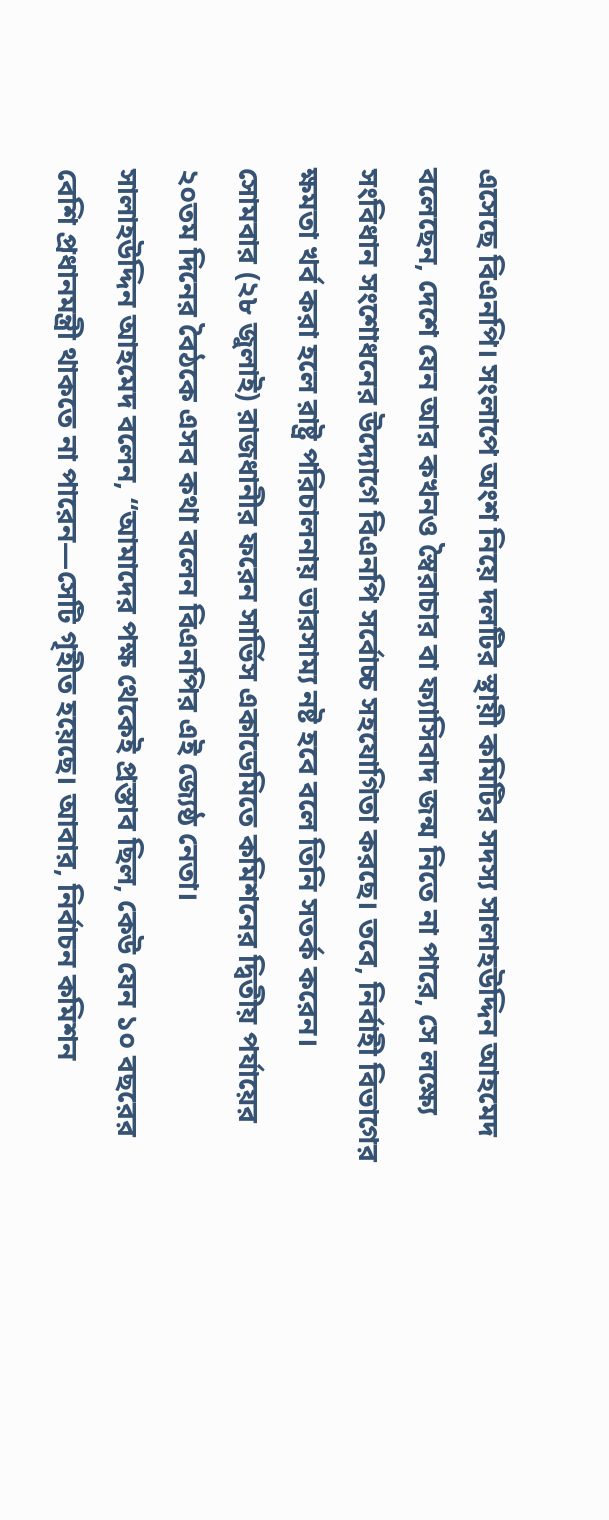এসেছে বিএনপি। সংলাপে অংশ নিয়ে দলটির স্থায়ী কমিটির সদস্য সালাহউদ্দিন আহমেদ বলেছেন, দেশে যেন আর কখনও স্বৈরাচার বা ফ্যাসিবাদ জন্ম নিতে না পারে, সে লক্ষ্যে সংবিধান সংশোধনের উদ্যোগে বিএনপি সর্বোচ্চ সহযোগিতা করছে। তবে, নির্বাহী বিভাগের ক্ষমতা খর্ব করা হলে রাষ্ট্র পরিচালনায় ভারসাম্য নষ্ট হবে বলে তিনি সতর্ক করেন।
সোমবার (২৮ জুলাই) রাজধানীর ফরেন সার্ভিস একাডেমিতে কমিশনের দ্বিতীয় পর্যায়ের ২০তম দিনের বৈঠকে এসব কথা বলেন বিএনপির এই জ্যেষ্ঠ নেতা।
সালাহউদ্দিন আহমেদ বলেন, “আমাদের পক্ষ থেকেই প্রস্তাব ছিল, কেউ যেন ১০ বছরের বেশি প্রধানমন্ত্রী থাকতে না পারেন—সেটি গৃহীত হয়েছে। আবার, নির্বাচন কমিশন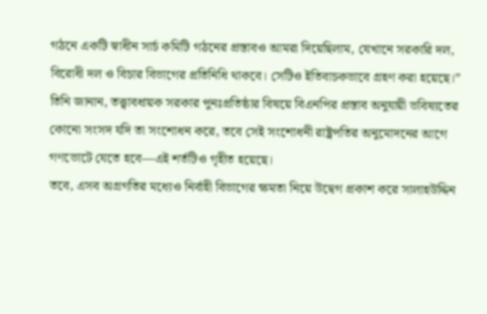গঠনে একটি স্বাধীন সার্চ কমিটি গঠনের প্রস্তাবও আমরা দিয়েছিলাম, যেখানে সরকারি দল, বিরোধী দল ও বিচার বিভাগের প্রতিনিধি থাকবে। সেটিও ইতিবাচকভাবে গ্রহণ করা হয়েছে।”
তিনি জানান, তত্ত্বাবধায়ক সরকার পুনঃপ্রতিষ্ঠার বিষয়ে বিএনপির প্রস্তাব অনুযায়ী ভবিষ্যতের কোনো সংসদ যদি তা সংশোধন করে, তবে সেই সংশোধনী রাষ্ট্রপতির অনুমোদনের আগে গণভোটে যেতে হবে—এই শর্তটিও গৃহীত হয়েছে।
তবে, এসব অগ্রগতির মধ্যেও নির্বাহী বিভাগের ক্ষমতা নিয়ে উদ্বেগ প্রকাশ করে সালাহউদ্দিন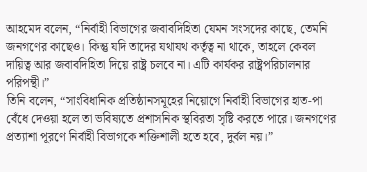আহমেদ বলেন, “নির্বাহী বিভাগের জবাবদিহিতা যেমন সংসদের কাছে, তেমনি জনগণের কাছেও। কিন্তু যদি তাদের যথাযথ কর্তৃত্ব না থাকে, তাহলে কেবল দায়িত্ব আর জবাবদিহিতা দিয়ে রাষ্ট্র চলবে না। এটি কার্যকর রাষ্ট্রপরিচালনার পরিপন্থী।”
তিনি বলেন, “সাংবিধানিক প্রতিষ্ঠানসমূহের নিয়োগে নির্বাহী বিভাগের হাত-পা বেঁধে দেওয়া হলে তা ভবিষ্যতে প্রশাসনিক স্থবিরতা সৃষ্টি করতে পারে। জনগণের প্রত্যাশা পূরণে নির্বাহী বিভাগকে শক্তিশালী হতে হবে, দুর্বল নয়।”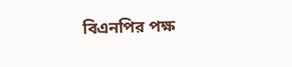বিএনপির পক্ষ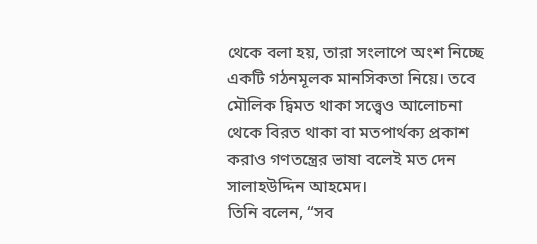থেকে বলা হয়, তারা সংলাপে অংশ নিচ্ছে একটি গঠনমূলক মানসিকতা নিয়ে। তবে মৌলিক দ্বিমত থাকা সত্ত্বেও আলোচনা থেকে বিরত থাকা বা মতপার্থক্য প্রকাশ করাও গণতন্ত্রের ভাষা বলেই মত দেন সালাহউদ্দিন আহমেদ।
তিনি বলেন, “সব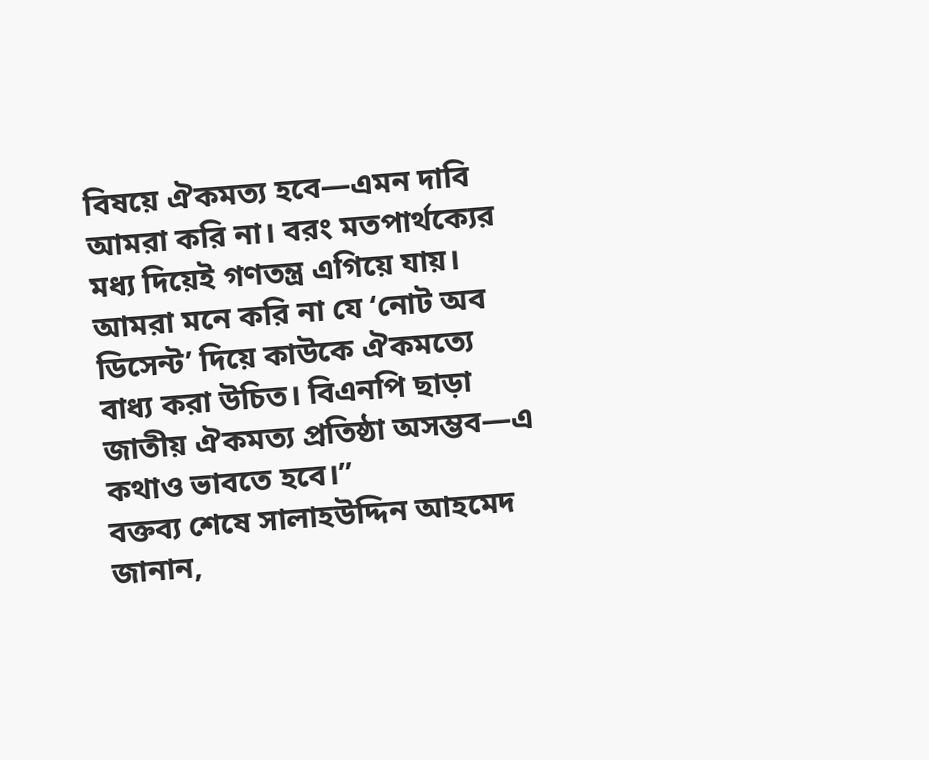বিষয়ে ঐকমত্য হবে—এমন দাবি আমরা করি না। বরং মতপার্থক্যের মধ্য দিয়েই গণতন্ত্র এগিয়ে যায়। আমরা মনে করি না যে ‘নোট অব ডিসেন্ট’ দিয়ে কাউকে ঐকমত্যে বাধ্য করা উচিত। বিএনপি ছাড়া জাতীয় ঐকমত্য প্রতিষ্ঠা অসম্ভব—এ কথাও ভাবতে হবে।”
বক্তব্য শেষে সালাহউদ্দিন আহমেদ জানান,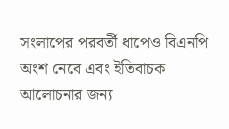সংলাপের পরবর্তী ধাপেও বিএনপি অংশ নেবে এবং ইতিবাচক আলোচনার জন্য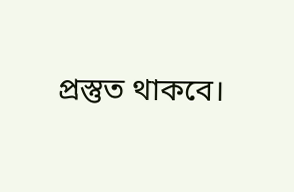প্রস্তুত থাকবে।